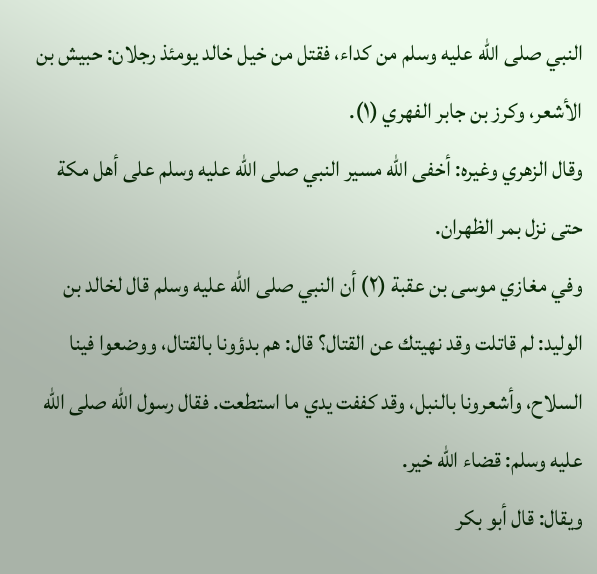النبي صلى الله عليه وسلم من كداء، فقتل من خيل خالد يومئذ رجلان: حبيش بن الأشعر، وكرز بن جابر الفهري (١).
وقال الزهري وغيره: أخفى الله مسير النبي صلى الله عليه وسلم على أهل مكة حتى نزل بمر الظهران.
وفي مغازي موسى بن عقبة (٢) أن النبي صلى الله عليه وسلم قال لخالد بن الوليد: لم قاتلت وقد نهيتك عن القتال؟ قال: هم بدؤونا بالقتال، ووضعوا فينا السلاح، وأشعرونا بالنبل، وقد كففت يدي ما استطعت. فقال رسول الله صلى الله عليه وسلم: قضاء الله خير.
ويقال: قال أبو بكر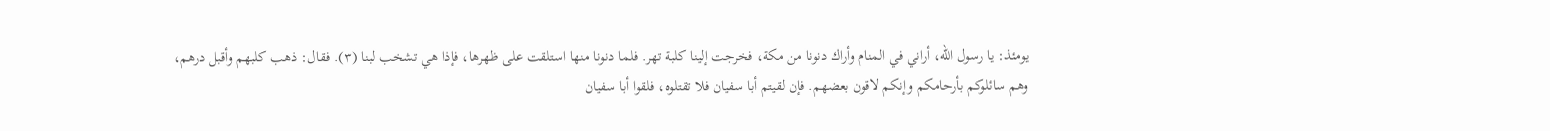يومئذ: يا رسول الله، أراني في المنام وأراك دنونا من مكة، فخرجت إلينا كلبة تهر. فلما دنونا منها استلقت على ظهرها، فإذا هي تشخب لبنا (٣). فقال: ذهب كلبهم وأقبل درهم، وهم سائلوكم بأرحامكم وإنكم لاقون بعضهم. فإن لقيتم أبا سفيان فلا تقتلوه، فلقوا أبا سفيان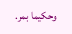وحكيما بمر.